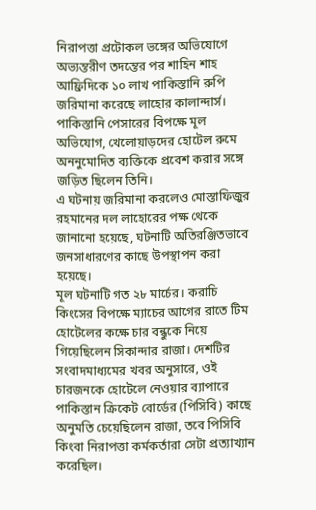নিরাপত্তা প্রটোকল ভঙ্গের অভিযোগে অভ্যন্তরীণ তদন্তের পর শাহিন শাহ আফ্রিদিকে ১০ লাখ পাকিস্তানি রুপি জরিমানা করেছে লাহোর কালান্দার্স। পাকিস্তানি পেসারের বিপক্ষে মূল অভিযোগ, খেলোয়াড়দের হোটেল রুমে অননুমোদিত ব্যক্তিকে প্রবেশ করার সঙ্গে জড়িত ছিলেন তিনি।
এ ঘটনায় জরিমানা করলেও মোস্তাফিজুর রহমানের দল লাহোরের পক্ষ থেকে জানানো হয়েছে, ঘটনাটি অতিরঞ্জিতভাবে জনসাধারণের কাছে উপস্থাপন করা হয়েছে।
মূল ঘটনাটি গত ২৮ মার্চের। করাচি কিংসের বিপক্ষে ম্যাচের আগের রাতে টিম হোটেলের কক্ষে চার বন্ধুকে নিয়ে গিয়েছিলেন সিকান্দার রাজা। দেশটির সংবাদমাধ্যমের খবর অনুসারে, ওই চারজনকে হোটেলে নেওয়ার ব্যাপারে পাকিস্তান ক্রিকেট বোর্ডের (পিসিবি) কাছে অনুমতি চেয়েছিলেন রাজা, তবে পিসিবি কিংবা নিরাপত্তা কর্মকর্তারা সেটা প্রত্যাখ্যান করেছিল।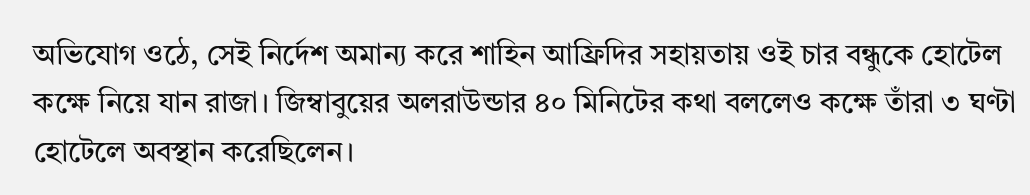অভিযোগ ওঠে, সেই নির্দেশ অমান্য করে শাহিন আফ্রিদির সহায়তায় ওই চার বন্ধুকে হোটেল কক্ষে নিয়ে যান রাজা। জিম্বাবুয়ের অলরাউন্ডার ৪০ মিনিটের কথা বললেও কক্ষে তাঁরা ৩ ঘণ্টা হোটেলে অবস্থান করেছিলেন।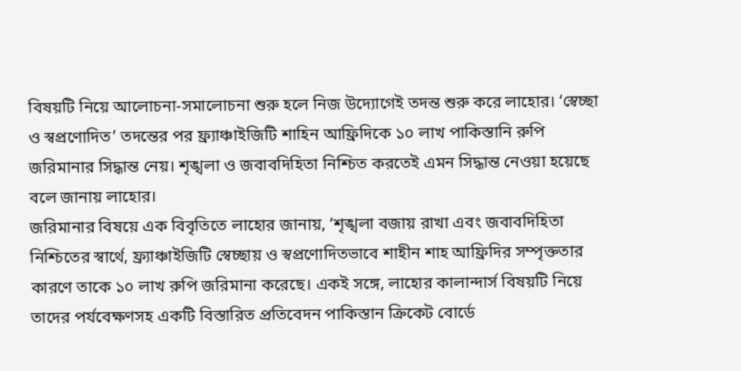বিষয়টি নিয়ে আলোচনা-সমালোচনা শুরু হলে নিজ উদ্যোগেই তদন্ত শুরু করে লাহোর। ‘স্বেচ্ছা ও স্বপ্রণোদিত’ তদন্তের পর ফ্র্যাঞ্চাইজিটি শাহিন আফ্রিদিকে ১০ লাখ পাকিস্তানি রুপি জরিমানার সিদ্ধান্ত নেয়। শৃঙ্খলা ও জবাবদিহিতা নিশ্চিত করতেই এমন সিদ্ধান্ত নেওয়া হয়েছে বলে জানায় লাহোর।
জরিমানার বিষয়ে এক বিবৃতিতে লাহোর জানায়, ‘শৃঙ্খলা বজায় রাখা এবং জবাবদিহিতা নিশ্চিতের স্বার্থে, ফ্র্যাঞ্চাইজিটি স্বেচ্ছায় ও স্বপ্রণোদিতভাবে শাহীন শাহ আফ্রিদির সম্পৃক্ততার কারণে তাকে ১০ লাখ রুপি জরিমানা করেছে। একই সঙ্গে, লাহোর কালান্দার্স বিষয়টি নিয়ে তাদের পর্যবেক্ষণসহ একটি বিস্তারিত প্রতিবেদন পাকিস্তান ক্রিকেট বোর্ডে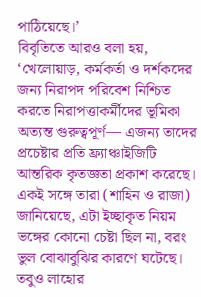পাঠিয়েছে।’
বিবৃতিতে আরও বলা হয়, ‘খেলোয়াড়, কর্মকর্তা ও দর্শকদের জন্য নিরাপদ পরিবেশ নিশ্চিত করতে নিরাপত্তাকর্মীদের ভূমিকা অত্যন্ত গুরুত্বপূর্ণ— এজন্য তাদের প্রচেষ্টার প্রতি ফ্র্যাঞ্চাইজিটি আন্তরিক কৃতজ্ঞতা প্রকাশ করেছে। একই সঙ্গে তারা (শাহিন ও রাজা) জানিয়েছে, এটা ইচ্ছাকৃত নিয়ম ভঙ্গের কোনো চেষ্টা ছিল না, বরং ভুল বোঝাবুঝির কারণে ঘটেছে। তবুও লাহোর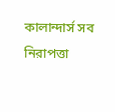কালান্দার্স সব নিরাপত্তা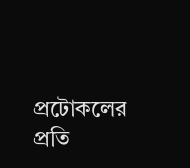প্রটোকলের প্রতি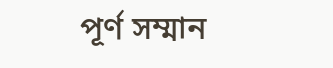পূর্ণ সম্মান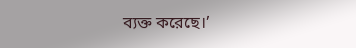ব্যক্ত করেছে।’